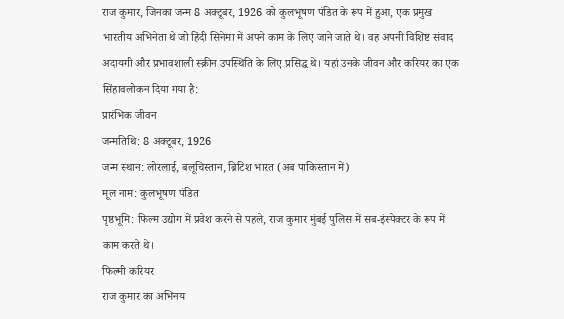राज कुमार, जिनका जन्म 8 अक्टूबर, 1926 को कुलभूषण पंडित के रूप में हुआ, एक प्रमुख भारतीय अभिनेता थे जो हिंदी सिनेमा में अपने काम के लिए जाने जाते थे। वह अपनी विशिष्ट संवाद अदायगी और प्रभावशाली स्क्रीन उपस्थिति के लिए प्रसिद्ध थे। यहां उनके जीवन और करियर का एक सिंहावलोकन दिया गया है:
प्रारंभिक जीवन
जन्मतिथि: 8 अक्टूबर, 1926
जन्म स्थान: लोरलाई, बलूचिस्तान, ब्रिटिश भारत (अब पाकिस्तान में)
मूल नाम: कुलभूषण पंडित
पृष्ठभूमि: फिल्म उद्योग में प्रवेश करने से पहले, राज कुमार मुंबई पुलिस में सब-इंस्पेक्टर के रूप में काम करते थे।
फिल्मी करियर
राज कुमार का अभिनय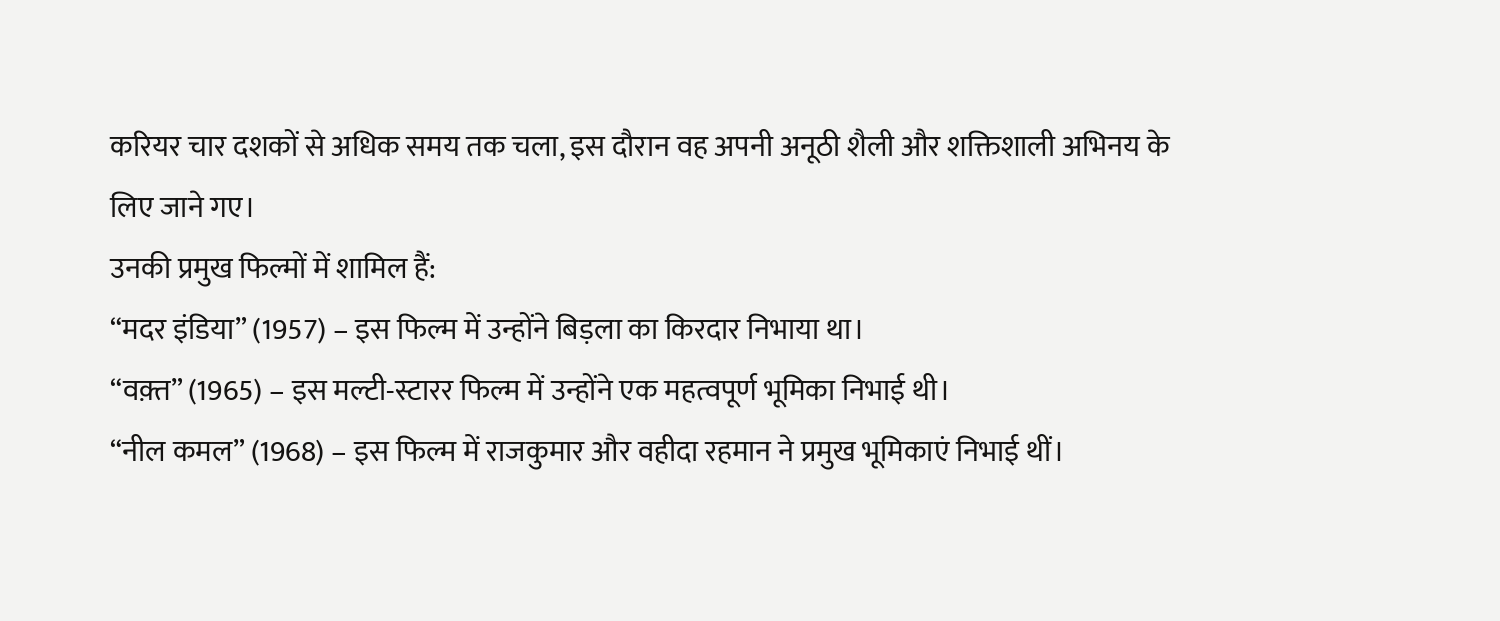करियर चार दशकों से अधिक समय तक चला, इस दौरान वह अपनी अनूठी शैली और शक्तिशाली अभिनय के लिए जाने गए।
उनकी प्रमुख फिल्मों में शामिल हैं:
“मदर इंडिया” (1957) – इस फिल्म में उन्होंने बिड़ला का किरदार निभाया था।
“वक़्त” (1965) – इस मल्टी-स्टारर फिल्म में उन्होंने एक महत्वपूर्ण भूमिका निभाई थी।
“नील कमल” (1968) – इस फिल्म में राजकुमार और वहीदा रहमान ने प्रमुख भूमिकाएं निभाई थीं।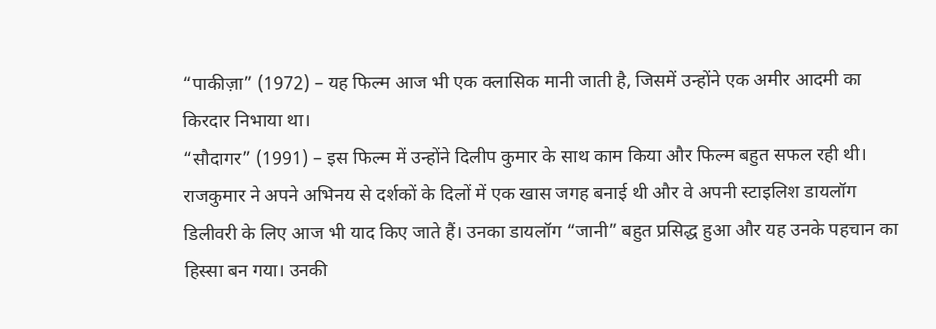“पाकीज़ा” (1972) – यह फिल्म आज भी एक क्लासिक मानी जाती है, जिसमें उन्होंने एक अमीर आदमी का किरदार निभाया था।
“सौदागर” (1991) – इस फिल्म में उन्होंने दिलीप कुमार के साथ काम किया और फिल्म बहुत सफल रही थी।
राजकुमार ने अपने अभिनय से दर्शकों के दिलों में एक खास जगह बनाई थी और वे अपनी स्टाइलिश डायलॉग डिलीवरी के लिए आज भी याद किए जाते हैं। उनका डायलॉग “जानी” बहुत प्रसिद्ध हुआ और यह उनके पहचान का हिस्सा बन गया। उनकी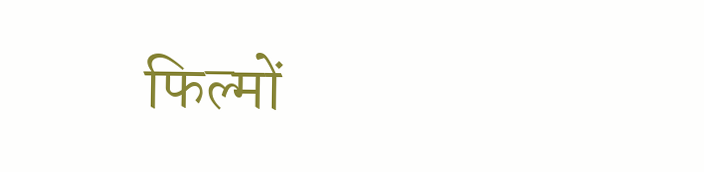फिल्मों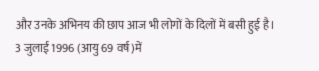और उनके अभिनय की छाप आज भी लोगों के दिलों में बसी हुई है। 3 जुलाई 1996 (आयु 69 वर्ष)में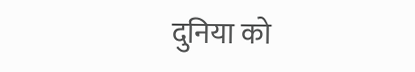दुनिया को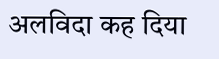अलविदा कह दिया